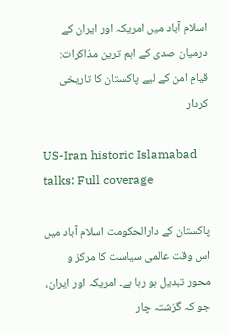اسلام آباد میں امریکہ اور ایران کے درمیان صدی کے اہم ترین مذاکرات: قیامِ امن کے لیے پاکستان کا تاریخی کردار

US-Iran historic Islamabad talks: Full coverage

پاکستان کے دارالحکومت اسلام آباد میں اس وقت عالمی سیاست کا مرکز و محور تبدیل ہو رہا ہے۔ امریکہ اور ایران، جو کہ گزشتہ چار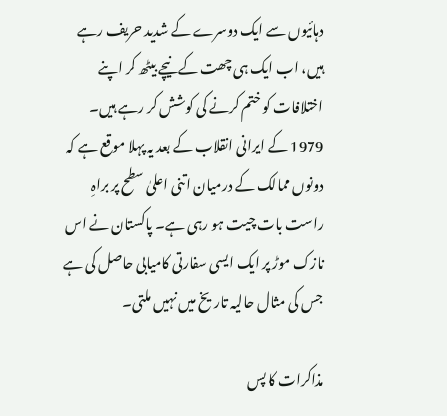دہائیوں سے ایک دوسرے کے شدید حریف رہے ہیں، اب ایک ہی چھت کے نیچے بیٹھ کر اپنے اختلافات کو ختم کرنے کی کوشش کر رہے ہیں۔ 1979 کے ایرانی انقلاب کے بعد یہ پہلا موقع ہے کہ دونوں ممالک کے درمیان اتنی اعلیٰ سطح پر براہِ راست بات چیت ہو رہی ہے۔ پاکستان نے اس نازک موڑ پر ایک ایسی سفارتی کامیابی حاصل کی ہے جس کی مثال حالیہ تاریخ میں نہیں ملتی۔

مذاکرات کا پس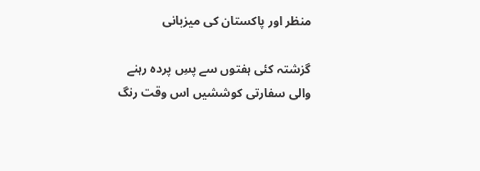منظر اور پاکستان کی میزبانی

گزشتہ کئی ہفتوں سے پسِ پردہ رہنے والی سفارتی کوششیں اس وقت رنگ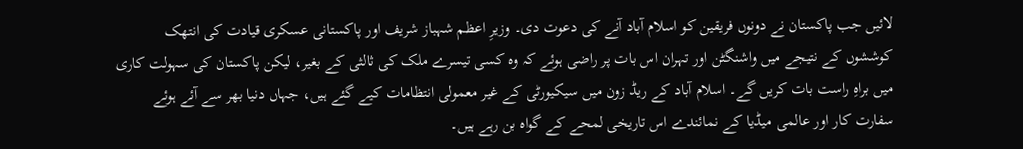لائیں جب پاکستان نے دونوں فریقین کو اسلام آباد آنے کی دعوت دی۔ وزیرِ اعظم شہباز شریف اور پاکستانی عسکری قیادت کی انتھک کوششوں کے نتیجے میں واشنگٹن اور تہران اس بات پر راضی ہوئے کہ وہ کسی تیسرے ملک کی ثالثی کے بغیر، لیکن پاکستان کی سہولت کاری میں براہِ راست بات کریں گے۔ اسلام آباد کے ریڈ زون میں سیکیورٹی کے غیر معمولی انتظامات کیے گئے ہیں، جہاں دنیا بھر سے آئے ہوئے سفارت کار اور عالمی میڈیا کے نمائندے اس تاریخی لمحے کے گواہ بن رہے ہیں۔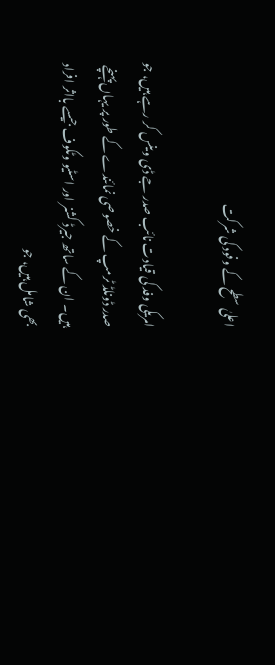اعلیٰ سطح کے وفود کی شرکت

امریکی وفد کی قیادت نائب صدر جے ڈی وینس کر رہے ہیں، جو صدر ڈونلڈ ٹرمپ کے خصوصی نمائندے کے طور پر یہاں پہنچے ہیں۔ ان کے ساتھ جیرڈ کشنر اور اسٹیو وٹکوف جیسے بااثر افراد بھی شامل ہیں، جو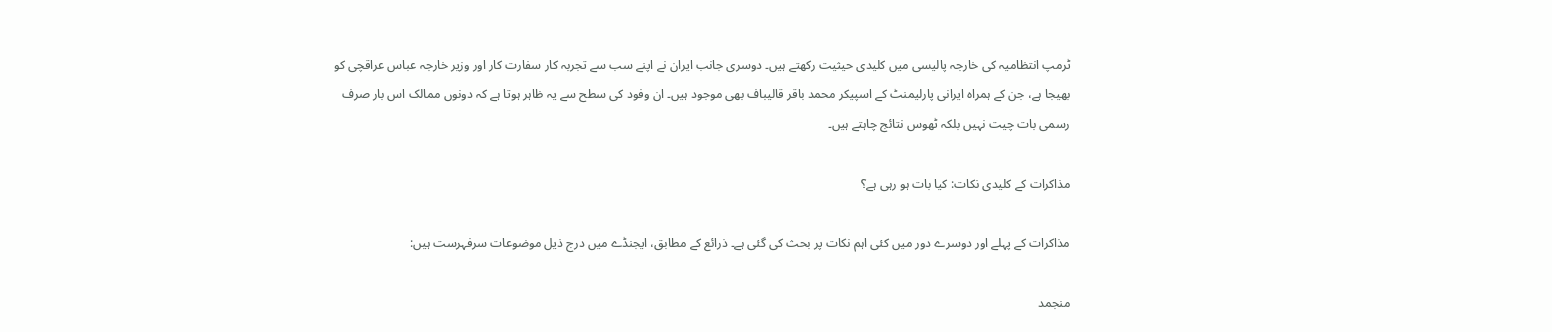ٹرمپ انتظامیہ کی خارجہ پالیسی میں کلیدی حیثیت رکھتے ہیں۔ دوسری جانب ایران نے اپنے سب سے تجربہ کار سفارت کار اور وزیر خارجہ عباس عراقچی کو بھیجا ہے، جن کے ہمراہ ایرانی پارلیمنٹ کے اسپیکر محمد باقر قالیباف بھی موجود ہیں۔ ان وفود کی سطح سے یہ ظاہر ہوتا ہے کہ دونوں ممالک اس بار صرف رسمی بات چیت نہیں بلکہ ٹھوس نتائج چاہتے ہیں۔

مذاکرات کے کلیدی نکات: کیا بات ہو رہی ہے؟

مذاکرات کے پہلے اور دوسرے دور میں کئی اہم نکات پر بحث کی گئی ہے۔ ذرائع کے مطابق، ایجنڈے میں درج ذیل موضوعات سرفہرست ہیں:

منجمد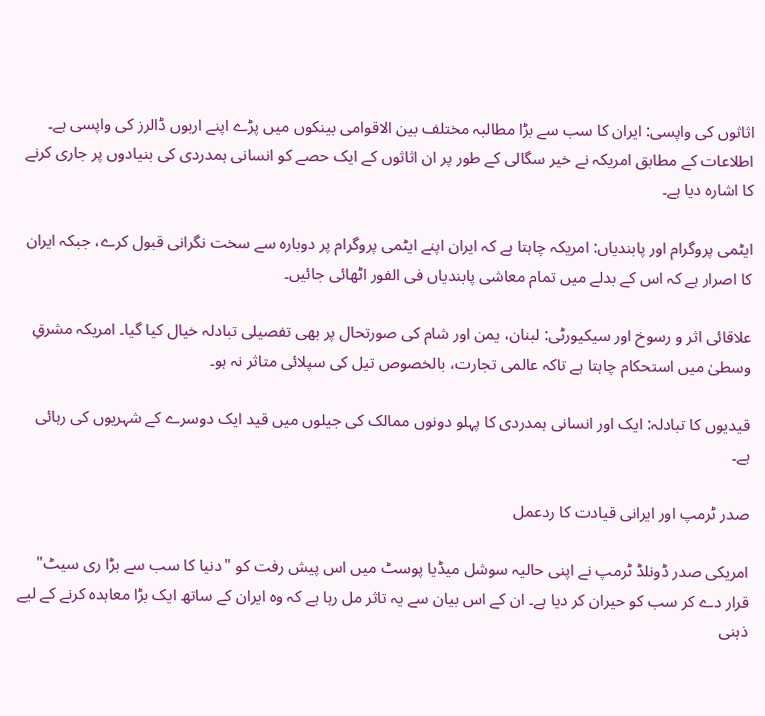اثاثوں کی واپسی: ایران کا سب سے بڑا مطالبہ مختلف بین الاقوامی بینکوں میں پڑے اپنے اربوں ڈالرز کی واپسی ہے۔ اطلاعات کے مطابق امریکہ نے خیر سگالی کے طور پر ان اثاثوں کے ایک حصے کو انسانی ہمدردی کی بنیادوں پر جاری کرنے کا اشارہ دیا ہے۔

ایٹمی پروگرام اور پابندیاں: امریکہ چاہتا ہے کہ ایران اپنے ایٹمی پروگرام پر دوبارہ سے سخت نگرانی قبول کرے، جبکہ ایران کا اصرار ہے کہ اس کے بدلے میں تمام معاشی پابندیاں فی الفور اٹھائی جائیں۔

علاقائی اثر و رسوخ اور سیکیورٹی: لبنان، یمن اور شام کی صورتحال پر بھی تفصیلی تبادلہ خیال کیا گیا۔ امریکہ مشرقِ وسطیٰ میں استحکام چاہتا ہے تاکہ عالمی تجارت، بالخصوص تیل کی سپلائی متاثر نہ ہو۔

قیدیوں کا تبادلہ: ایک اور انسانی ہمدردی کا پہلو دونوں ممالک کی جیلوں میں قید ایک دوسرے کے شہریوں کی رہائی ہے۔

صدر ٹرمپ اور ایرانی قیادت کا ردعمل

امریکی صدر ڈونلڈ ٹرمپ نے اپنی حالیہ سوشل میڈیا پوسٹ میں اس پیش رفت کو "دنیا کا سب سے بڑا ری سیٹ" قرار دے کر سب کو حیران کر دیا ہے۔ ان کے اس بیان سے یہ تاثر مل رہا ہے کہ وہ ایران کے ساتھ ایک بڑا معاہدہ کرنے کے لیے ذہنی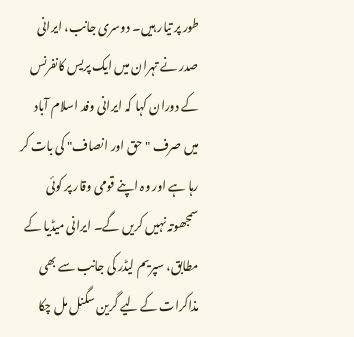طور پر تیار ہیں۔ دوسری جانب، ایرانی صدر نے تہران میں ایک پریس کانفرنس کے دوران کہا کہ ایرانی وفد اسلام آباد میں صرف "حق اور انصاف" کی بات کر رہا ہے اور وہ اپنے قومی وقار پر کوئی سمجھوتہ نہیں کریں گے۔ ایرانی میڈیا کے مطابق، سپریم لیڈر کی جانب سے بھی مذاکرات کے لیے گرین سگنل مل چکا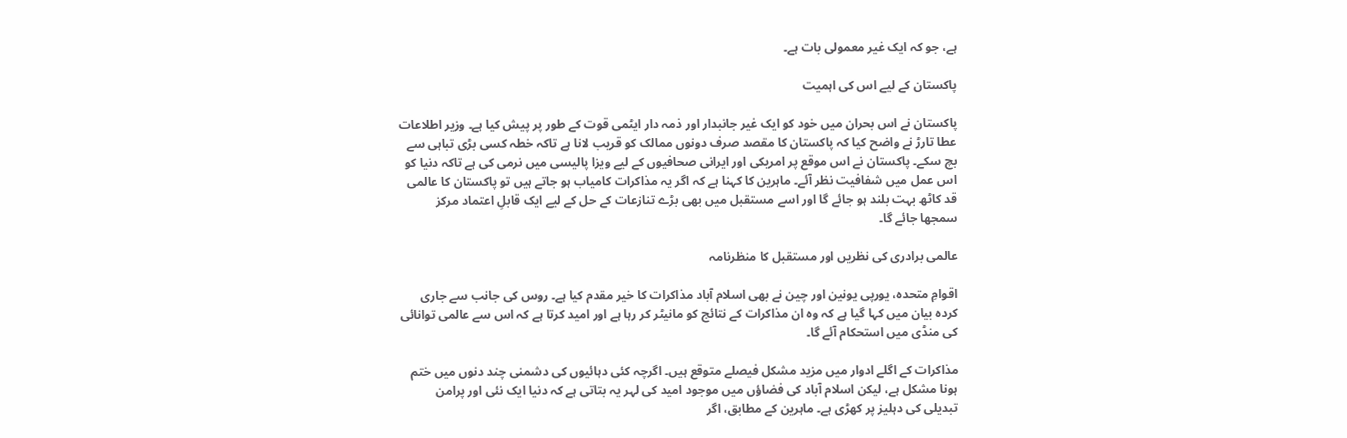ہے، جو کہ ایک غیر معمولی بات ہے۔

پاکستان کے لیے اس کی اہمیت

پاکستان نے اس بحران میں خود کو ایک غیر جانبدار اور ذمہ دار ایٹمی قوت کے طور پر پیش کیا ہے۔ وزیر اطلاعات عطا تارڑ نے واضح کیا کہ پاکستان کا مقصد صرف دونوں ممالک کو قریب لانا ہے تاکہ خطہ کسی بڑی تباہی سے بچ سکے۔ پاکستان نے اس موقع پر امریکی اور ایرانی صحافیوں کے لیے ویزا پالیسی میں نرمی کی ہے تاکہ دنیا کو اس عمل میں شفافیت نظر آئے۔ ماہرین کا کہنا ہے کہ اگر یہ مذاکرات کامیاب ہو جاتے ہیں تو پاکستان کا عالمی قد کاٹھ بہت بلند ہو جائے گا اور اسے مستقبل میں بھی بڑے تنازعات کے حل کے لیے ایک قابلِ اعتماد مرکز سمجھا جائے گا۔

عالمی برادری کی نظریں اور مستقبل کا منظرنامہ

اقوامِ متحدہ، یورپی یونین اور چین نے بھی اسلام آباد مذاکرات کا خیر مقدم کیا ہے۔ روس کی جانب سے جاری کردہ بیان میں کہا گیا ہے کہ وہ ان مذاکرات کے نتائج کو مانیٹر کر رہا ہے اور امید کرتا ہے کہ اس سے عالمی توانائی کی منڈی میں استحکام آئے گا۔

مذاکرات کے اگلے ادوار میں مزید مشکل فیصلے متوقع ہیں۔ اگرچہ کئی دہائیوں کی دشمنی چند دنوں میں ختم ہونا مشکل ہے، لیکن اسلام آباد کی فضاؤں میں موجود امید کی لہر یہ بتاتی ہے کہ دنیا ایک نئی اور پرامن تبدیلی کی دہلیز پر کھڑی ہے۔ ماہرین کے مطابق، اگر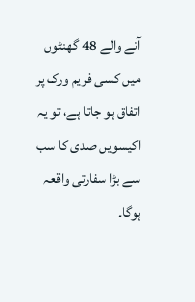آنے والے 48 گھنٹوں میں کسی فریم ورک پر اتفاق ہو جاتا ہے، تو یہ اکیسویں صدی کا سب سے بڑا سفارتی واقعہ ہوگا۔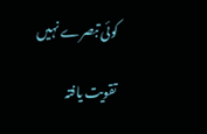کوئی تبصرے نہیں

تقویت یافتہ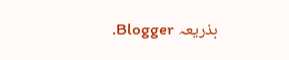بذریعہ Blogger.